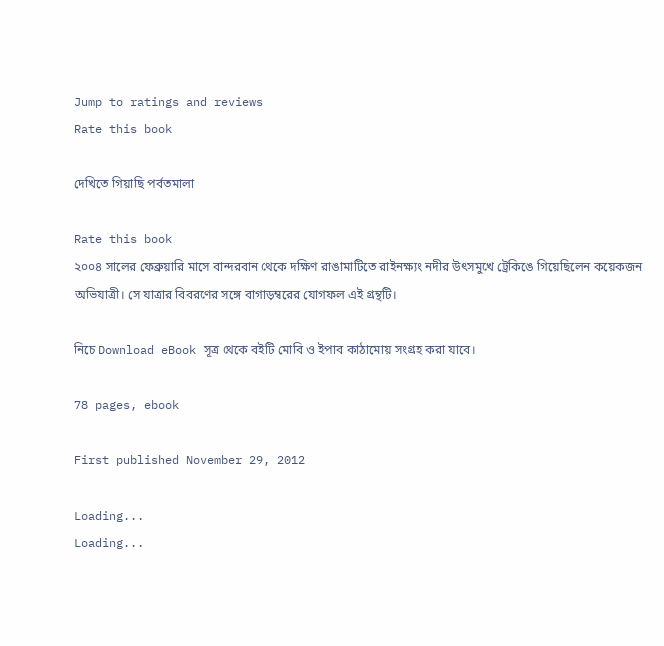Jump to ratings and reviews
Rate this book

দেখিতে গিয়াছি পর্বতমালা

Rate this book
২০০৪ সালের ফেব্রুয়ারি মাসে বান্দরবান থেকে দক্ষিণ রাঙামাটিতে রাইনক্ষ্যং নদীর উৎসমুখে ট্রেকিঙে গিয়েছিলেন কয়েকজন অভিযাত্রী। সে যাত্রার বিবরণের সঙ্গে বাগাড়ম্বরের যোগফল এই গ্রন্থটি।

নিচে Download eBook সূত্র থেকে বইটি মোবি ও ইপাব কাঠামোয় সংগ্রহ করা যাবে।

78 pages, ebook

First published November 29, 2012

Loading...
Loading...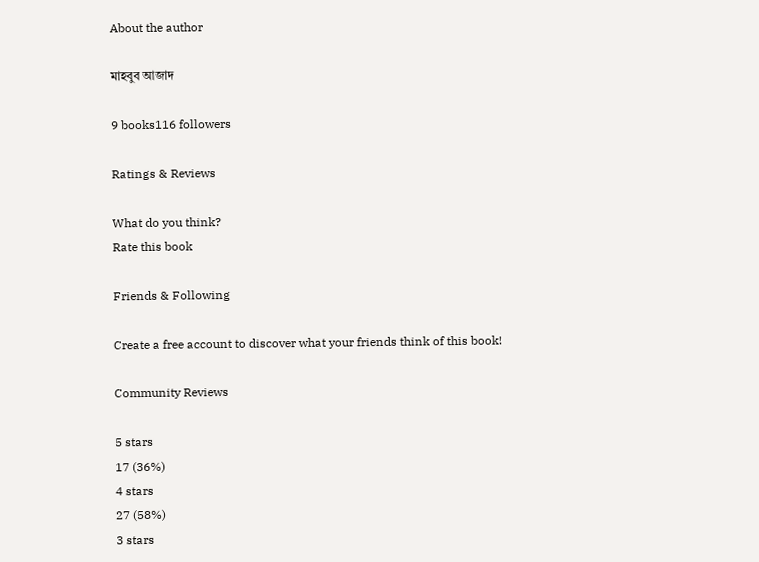About the author

মাহবুব আজাদ

9 books116 followers

Ratings & Reviews

What do you think?
Rate this book

Friends & Following

Create a free account to discover what your friends think of this book!

Community Reviews

5 stars
17 (36%)
4 stars
27 (58%)
3 stars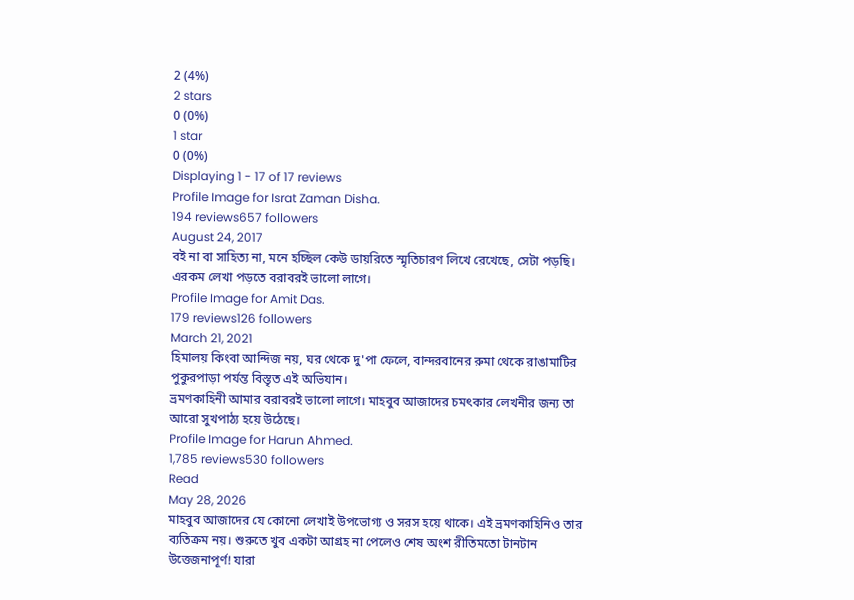2 (4%)
2 stars
0 (0%)
1 star
0 (0%)
Displaying 1 - 17 of 17 reviews
Profile Image for Israt Zaman Disha.
194 reviews657 followers
August 24, 2017
বই না বা সাহিত্য না, মনে হচ্ছিল কেউ ডায়রিতে স্মৃতিচারণ লিখে রেখেছে, সেটা পড়ছি। এরকম লেখা পড়তে বরাবরই ভালো লাগে।
Profile Image for Amit Das.
179 reviews126 followers
March 21, 2021
হিমালয় কিংবা আন্দিজ নয়, ঘর থেকে দু'পা ফেলে, বান্দরবানের রুমা থেকে রাঙামাটির পুকুরপাড়া পর্যন্ত বিস্তৃত এই অভিযান।
ভ্রমণকাহিনী আমার বরাবরই ভালো লাগে। মাহবুব আজাদের চমৎকার লেখনীর জন্য তা আরো সুখপাঠ্য হয়ে উঠেছে।
Profile Image for Harun Ahmed.
1,785 reviews530 followers
Read
May 28, 2026
মাহবুব আজাদের যে কোনো লেখাই উপভোগ্য ও সরস হয়ে থাকে। এই ভ্রমণকাহিনিও তার ব্যতিক্রম নয়। শুরুতে খুব একটা আগ্রহ না পেলেও শেষ অংশ রীতিমতো টানটান উত্তেজনাপূর্ণ! যারা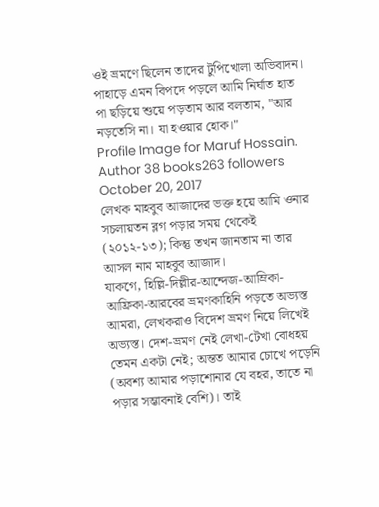ওই ভ্রমণে ছিলেন তাদের টুপিখোলা অভিবাদন। পাহাড়ে এমন বিপদে পড়লে আমি নির্ঘাত হাত পা ছড়িয়ে শুয়ে পড়তাম আর বলতাম, "আর নড়তেসি না। যা হওয়ার হোক।"
Profile Image for Maruf Hossain.
Author 38 books263 followers
October 20, 2017
লেখক মাহবুব আজাদের ভক্ত হয়ে আমি ওনার সচলায়তন ব্লগ পড়ার সময় থেকেই (২০১২-১৩); কিন্তু তখন জানতাম না তার আসল নাম মাহবুব আজাদ।
যাকগে, হিল্লি-দিল্লীর-আন্দেজ-আম্রিকা-আফ্রিকা-আরবের ভ্রমণকাহিনি পড়তে অভ্যস্ত আমরা, লেখকরাও বিদেশ ভ্রমণ নিয়ে লিখেই অভ্যস্ত। দেশ-ভ্রমণ নেই লেখা-টেখা বোধহয় তেমন একটা নেই; অন্তত আমার চোখে পড়েনি (অবশ্য আমার পড়াশোনার যে বহর, তাতে না পড়ার সম্ভাবনাই বেশি)। তাই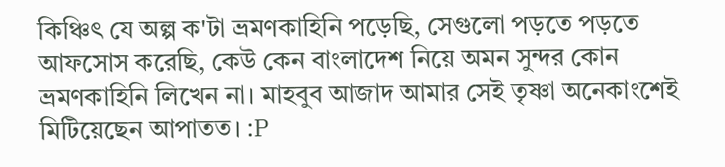কিঞ্চিৎ যে অল্প ক'টা ভ্রমণকাহিনি পড়েছি, সেগুলো পড়তে পড়তে আফসোস করেছি, কেউ কেন বাংলাদেশ নিয়ে অমন সুন্দর কোন ভ্রমণকাহিনি লিখেন না। মাহবুব আজাদ আমার সেই তৃষ্ণা অনেকাংশেই মিটিয়েছেন আপাতত। :P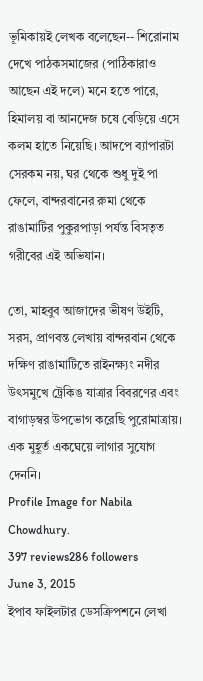ভূমিকায়ই লেখক বলেছেন-- শিরোনাম দেখে পাঠকসমাজের (পাঠিকারাও আছেন এই দলে) মনে হতে পারে, হিমালয় বা আনদেজ চষে বেড়িয়ে এসে কলম হাতে নিয়েছি। আদপে ব্যাপারটা সেরকম নয়, ঘর থেকে শুধু দুই পা ফেলে, বান্দরবানের রুমা থেকে রাঙামাটির পুকুরপাড়া পর্যন্ত বিসতৃত গরীবের এই অভিযান।

তো, মাহবুব আজাদের ভীষণ উইটি, সরস, প্রাণবন্ত লেখায় বান্দরবান থেকে দক্ষিণ রাঙামাটিতে রাইনক্ষ্যং নদীর উৎসমুখে ট্রেকিঙ যাত্রার বিবরণের এবং বাগাড়ম্বর উপভোগ করেছি পুরোমাত্রায়। এক মুহূর্ত একঘেয়ে লাগার সুযোগ দেননি।
Profile Image for Nabila Chowdhury.
397 reviews286 followers
June 3, 2015
ইপাব ফাইলটার ডেসক্রিপশনে লেখা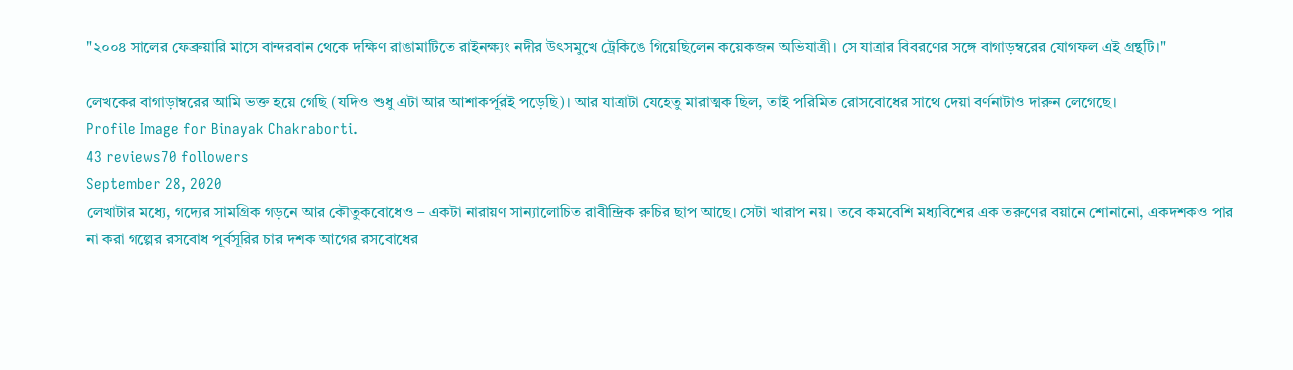"২০০৪ সালের ফেব্রুয়ারি মাসে বান্দরবান থেকে দক্ষিণ রাঙামাটিতে রাইনক্ষ্যং নদীর উৎসমুখে ট্রেকিঙে গিয়েছিলেন কয়েকজন অভিযাত্রী। সে যাত্রার বিবরণের সঙ্গে বাগাড়ম্বরের যোগফল এই গ্রন্থটি।"

লেখকের বাগাড়াম্বরের আমি ভক্ত হয়ে গেছি (যদিও শুধু এটা আর আশাকর্পূরই পড়েছি)। আর যাত্রাটা যেহেতু মারাত্মক ছিল, তাই পরিমিত রোসবোধের সাথে দেয়া বর্ণনাটাও দারুন লেগেছে।
Profile Image for Binayak Chakraborti.
43 reviews70 followers
September 28, 2020
লেখাটার মধ্যে, গদ্যের সামগ্রিক গড়নে আর কৌতুকবোধেও – একটা নারায়ণ সান্যালোচিত রাবীন্দ্রিক রুচির ছাপ আছে। সেটা খারাপ নয়। তবে কমবেশি মধ্যবিশের এক তরুণের বয়ানে শোনানো, একদশকও পার না করা গল্পের রসবোধ পূর্বসূরির চার দশক আগের রসবোধের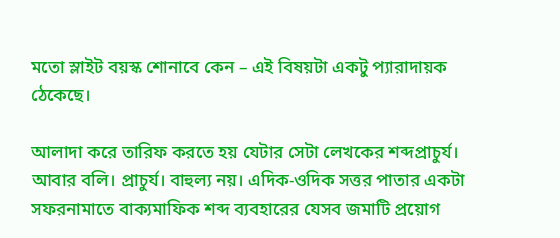মতো স্লাইট বয়স্ক শোনাবে কেন – এই বিষয়টা একটু প্যারাদায়ক ঠেকেছে।

আলাদা করে তারিফ করতে হয় যেটার সেটা লেখকের শব্দপ্রাচুর্য। আবার বলি। প্রাচুর্য। বাহুল্য নয়। এদিক-ওদিক সত্তর পাতার একটা সফরনামাতে বাক্যমাফিক শব্দ ব্যবহারের যেসব জমাটি প্রয়োগ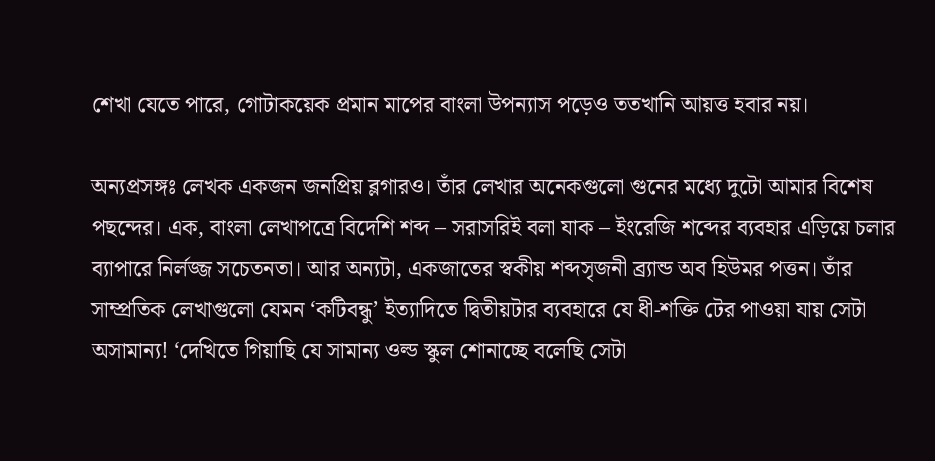শেখা যেতে পারে, গোটাকয়েক প্রমান মাপের বাংলা উপন্যাস পড়েও ততখানি আয়ত্ত হবার নয়।

অন্যপ্রসঙ্গঃ লেখক একজন জনপ্রিয় ব্লগারও। তাঁর লেখার অনেকগুলো গুনের মধ্যে দুটো আমার বিশেষ পছন্দের। এক, বাংলা লেখাপত্রে বিদেশি শব্দ – সরাসরিই বলা যাক – ইংরেজি শব্দের ব্যবহার এড়িয়ে চলার ব্যাপারে নির্লজ্জ সচেতনতা। আর অন্যটা, একজাতের স্বকীয় শব্দসৃজনী ব্র্যান্ড অব হিউমর পত্তন। তাঁর সাম্প্রতিক লেখাগুলো যেমন ‘কটিবন্ধু’ ইত্যাদিতে দ্বিতীয়টার ব্যবহারে যে ধী-শক্তি টের পাওয়া যায় সেটা অসামান্য! ‘দেখিতে গিয়াছি যে সামান্য ওল্ড স্কুল শোনাচ্ছে বলেছি সেটা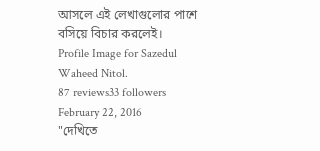আসলে এই লেখাগুলোর পাশে বসিয়ে বিচার করলেই।
Profile Image for Sazedul Waheed Nitol.
87 reviews33 followers
February 22, 2016
"দেখিতে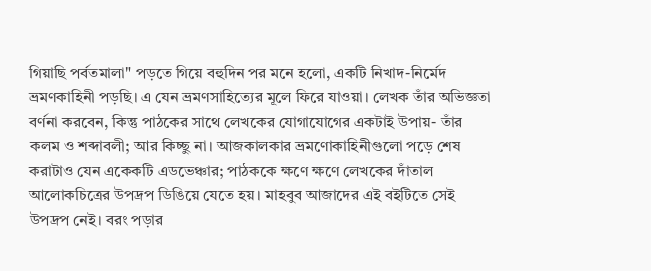গিয়াছি পর্বতমালা" পড়তে গিয়ে বহুদিন পর মনে হলো, একটি নিখাদ-নির্মেদ ভ্রমণকাহিনী পড়ছি। এ যেন ভ্রমণসাহিত্যের মূলে ফিরে যাওয়া। লেখক তাঁর অভিজ্ঞতা বর্ণনা করবেন, কিন্তু পাঠকের সাথে লেখকের যোগাযোগের একটাই উপায়- তাঁর কলম ও শব্দাবলী; আর কিচ্ছু না। আজকালকার ভ্রমণোকাহিনীগুলো পড়ে শেষ করাটাও যেন একেকটি এডভেঞ্চার; পাঠককে ক্ষণে ক্ষণে লেখকের দাঁতাল আলোকচিত্রের উপদ্রপ ডিঙিয়ে যেতে হয়। মাহবুব আজাদের এই বইটিতে সেই উপদ্রপ নেই। বরং পড়ার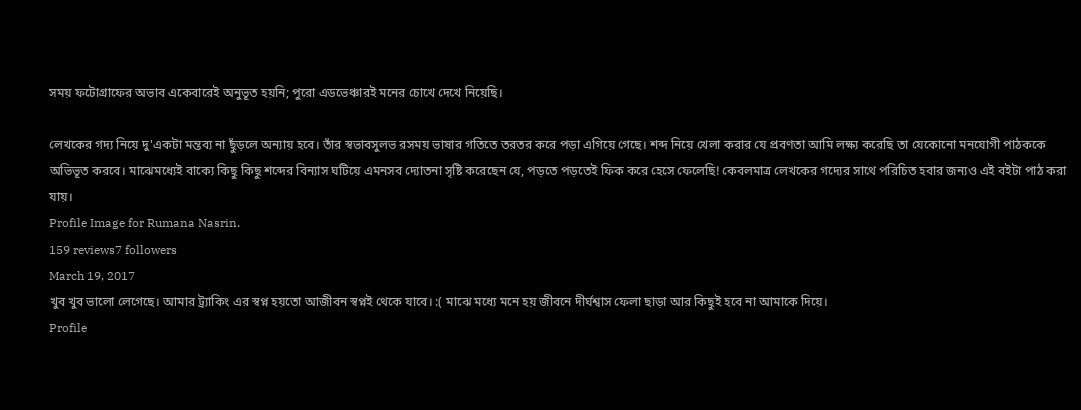সময় ফটোগ্রাফের অভাব একেবারেই অনুভূত হয়নি; পুরো এডভেঞ্চারই মনের চোখে দেখে নিয়েছি।

লেখকের গদ্য নিয়ে দু'একটা মন্তব্য না ছুঁড়লে অন্যায় হবে। তাঁর স্বভাবসুলভ রসময় ভাষার গতিতে তরতর করে পড়া এগিয়ে গেছে। শব্দ নিয়ে খেলা করার যে প্রবণতা আমি লক্ষ্য করেছি তা যেকোনো মনযোগী পাঠককে অভিভূত করবে। মাঝেমধ্যেই বাক্যে কিছু কিছু শব্দের বিন্যাস ঘটিয়ে এমনসব দ্যোতনা সৃষ্টি করেছেন যে, পড়তে পড়তেই ফিক করে হেসে ফেলেছি! কেবলমাত্র লেখকের গদ্যের সাথে পরিচিত হবার জন্যও এই বইটা পাঠ করা যায়।
Profile Image for Rumana Nasrin.
159 reviews7 followers
March 19, 2017
খুব খুব ভালো লেগেছে। আমার ট্র্যাকিং এর স্বপ্ন হয়তো আজীবন স্বপ্নই থেকে যাবে। :( মাঝে মধ্যে মনে হয় জীবনে দীর্ঘশ্বাস ফেলা ছাড়া আর কিছুই হবে না আমাকে দিয়ে।
Profile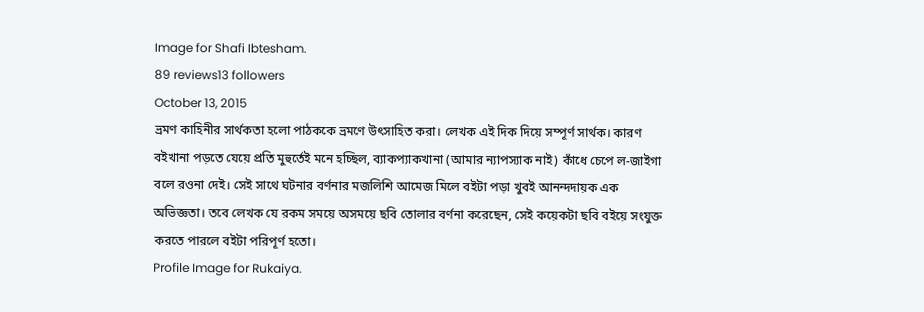Image for Shafi Ibtesham.
89 reviews13 followers
October 13, 2015
ভ্রমণ কাহিনীর সার্থকতা হলো পাঠককে ভ্রমণে উৎসাহিত করা। লেখক এই দিক দিয়ে সম্পূর্ণ সার্থক। কারণ বইখানা পড়তে যেয়ে প্রতি মুহুর্তেই মনে হচ্ছিল, ব্যাকপ্যাকখানা (আমার ন্যাপস্যাক নাই) কাঁধে চেপে ল-জাইগা বলে রওনা দেই। সেই সাথে ঘটনার বর্ণনার মজলিশি আমেজ মিলে বইটা পড়া খুবই আনন্দদায়ক এক অভিজ্ঞতা। তবে লেখক যে রকম সময়ে অসময়ে ছবি তোলার বর্ণনা করেছেন, সেই কয়েকটা ছবি বইয়ে সংযুক্ত করতে পারলে বইটা পরিপূর্ণ হতো।
Profile Image for Rukaiya.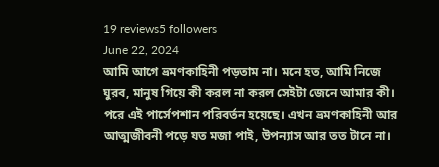19 reviews5 followers
June 22, 2024
আমি আগে ভ্রমণকাহিনী পড়তাম না। মনে হত, আমি নিজে ঘুরব, মানুষ গিয়ে কী করল না করল সেইটা জেনে আমার কী। পরে এই পার্সেপশান পরিবর্তন হয়েছে। এখন ভ্রমণকাহিনী আর আত্মজীবনী পড়ে যত মজা পাই, উপন্যাস আর তত টানে না।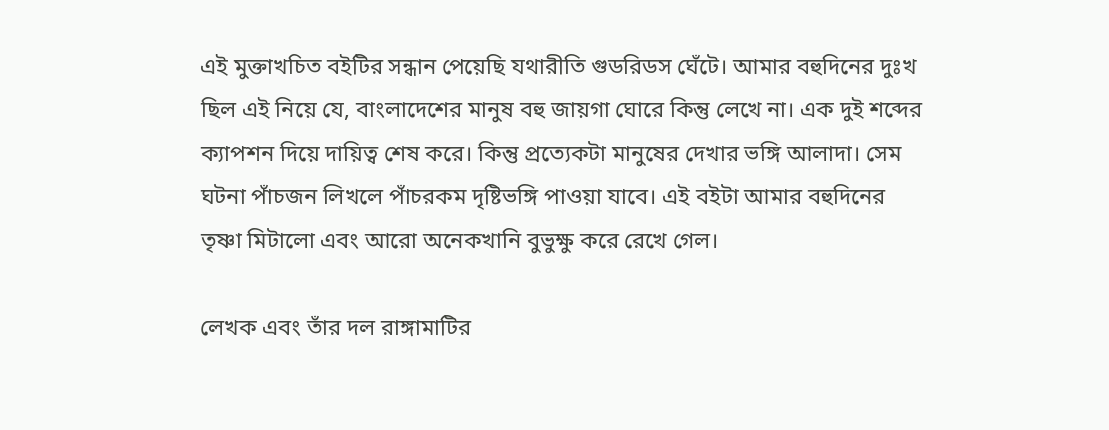এই মুক্তাখচিত বইটির সন্ধান পেয়েছি যথারীতি গুডরিডস ঘেঁটে। আমার বহুদিনের দুঃখ ছিল এই নিয়ে যে, বাংলাদেশের মানুষ বহু জায়গা ঘোরে কিন্তু লেখে না। এক দুই শব্দের ক্যাপশন দিয়ে দায়িত্ব শেষ করে। কিন্তু প্রত্যেকটা মানুষের দেখার ভঙ্গি আলাদা। সেম ঘটনা পাঁচজন লিখলে পাঁচরকম দৃষ্টিভঙ্গি পাওয়া যাবে। এই বইটা আমার বহুদিনের তৃষ্ণা মিটালো এবং আরো অনেকখানি বুভুক্ষু করে রেখে গেল।

লেখক এবং তাঁর দল রাঙ্গামাটির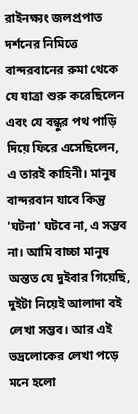রাইনক্ষ্যং জলপ্রপাত দর্শনের নিমিত্তে বান্দরবানের রুমা থেকে যে যাত্রা শুরু করেছিলেন এবং যে বন্ধুর পথ পাড়ি দিয়ে ফিরে এসেছিলেন, এ তারই কাহিনী। মানুষ বান্দরবান যাবে কিন্তু 'ঘটনা' ঘটবে না, এ সম্ভব না। আমি বাচ্চা মানুষ অন্তত যে দুইবার গিয়েছি, দুইটা নিয়েই আলাদা বই লেখা সম্ভব। আর এই ভদ্রলোকের লেখা পড়ে মনে হলো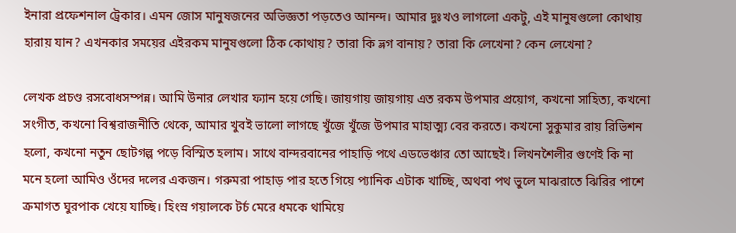ইনারা প্রফেশনাল ট্রেকার। এমন জোস মানুষজনের অভিজ্ঞতা পড়তেও আনন্দ। আমার দুঃখও লাগলো একটু, এই মানুষগুলো কোথায় হারায় যান? এখনকার সময়ের এইরকম মানুষগুলো ঠিক কোথায়? তারা কি ভ্লগ বানায়? তারা কি লেখেনা? কেন লেখেনা?

লেখক প্রচণ্ড রসবোধসম্পন্ন। আমি উনার লেখার ফ্যান হয়ে গেছি। জায়গায় জায়গায় এত রকম উপমার প্রয়োগ, কখনো সাহিত্য, কখনো সংগীত, কখনো বিশ্বরাজনীতি থেকে, আমার খুবই ভালো লাগছে খুঁজে খুঁজে উপমার মাহাত্ম্য বের করতে। কখনো সুকুমার রায় রিভিশন হলো, কখনো নতুন ছোটগল্প পড়ে বিস্মিত হলাম। সাথে বান্দরবানের পাহাড়ি পথে এডভেঞ্চার তো আছেই। লিখনশৈলীর গুণেই কি না মনে হলো আমিও ওঁদের দলের একজন। গরুমরা পাহাড় পার হতে গিয়ে প্যানিক এটাক খাচ্ছি, অথবা পথ ভুলে মাঝরাতে ঝিরির পাশে ক্রমাগত ঘুরপাক খেয়ে যাচ্ছি। হিংস্র গয়ালকে টর্চ মেরে ধমকে থামিয়ে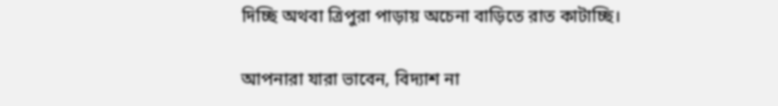দিচ্ছি অথবা ত্রিপুরা পাড়ায় অচেনা বাড়িতে রাত কাটাচ্ছি।

আপনারা যারা ভাবেন, বিদ্যাশ না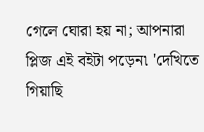গেলে ঘোরা হয় না; আপনারা প্লিজ এই বইটা পড়েন৷ 'দেখিতে গিয়াছি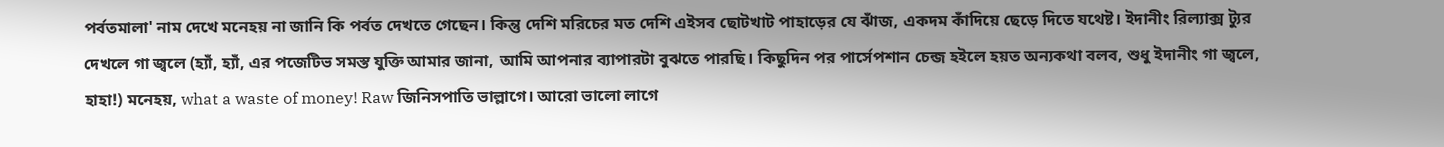পর্বতমালা' নাম দেখে মনেহয় না জানি কি পর্বত দেখতে গেছেন। কিন্তু দেশি মরিচের মত দেশি এইসব ছোটখাট পাহাড়ের যে ঝাঁজ, একদম কাঁদিয়ে ছেড়ে দিতে যথেষ্ট। ইদানীং রিল্যাক্স ট্যুর দেখলে গা জ্বলে (হ্যাঁ, হ্যাঁ, এর পজেটিভ সমস্ত যুক্তি আমার জানা, আমি আপনার ব্যাপারটা বুঝতে পারছি। কিছুদিন পর পার্সেপশান চেন্জ হইলে হয়ত অন্যকথা বলব, শুধু ইদানীং গা জ্বলে, হাহা!) মনেহয়, what a waste of money! Raw জিনিসপাতি ভাল্লাগে। আরো ভালো লাগে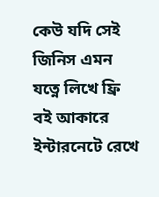কেউ যদি সেই জিনিস এমন যত্নে লিখে ফ্রি বই আকারে ইন্টারনেটে রেখে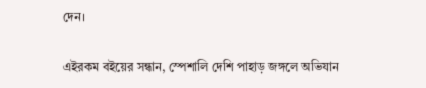দেন।

এইরকম বইয়ের সন্ধান, স্পেশালি দেশি পাহাড় জঙ্গলে অভিযান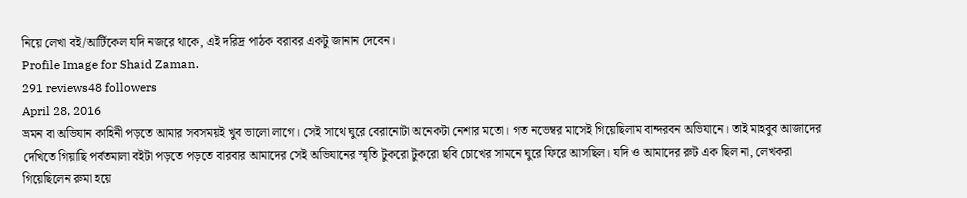নিয়ে লেখা বই/আর্টিকেল যদি নজরে থাকে, এই দরিদ্র পাঠক বরাবর একটু জানান দেবেন।
Profile Image for Shaid Zaman.
291 reviews48 followers
April 28, 2016
ভ্রমন বা অভিযান কাহিনী পড়তে আমার সবসময়ই খুব ভালো লাগে। সেই সাথে ঘুরে বেরানোটা অনেকটা নেশার মতো। গত নভেম্বর মাসেই গিয়েছিলাম বান্দরবন অভিযানে। তাই মাহবুব আজাদের দেখিতে গিয়াছি পর্বতমালা বইটা পড়তে পড়তে বারবার আমাদের সেই অভিযানের স্মৃতি টুকরো টুকরো ছবি চোখের সামনে ঘুরে ফিরে আসছিল। যদি ও আমাদের রুট এক ছিল না, লেখকরা গিয়েছিলেন রুমা হয়ে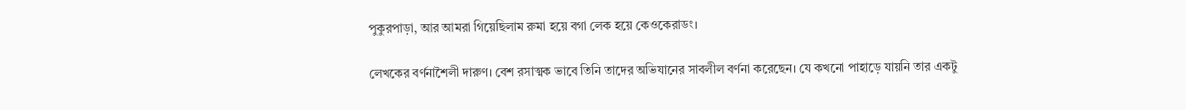পুকুরপাড়া, আর আমরা গিয়েছিলাম রুমা হয়ে বগা লেক হয়ে কেওকেরাডং।

লেখকের বর্ণনাশৈলী দারুণ। বেশ রসাত্মক ভাবে তিনি তাদের অভিযানের সাবলীল বর্ণনা করেছেন। যে কখনো পাহাড়ে যায়নি তার একটু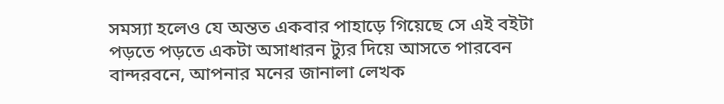সমস্যা হলেও যে অন্তত একবার পাহাড়ে গিয়েছে সে এই বইটা পড়তে পড়তে একটা অসাধারন ট্যুর দিয়ে আসতে পারবেন বান্দরবনে, আপনার মনের জানালা লেখক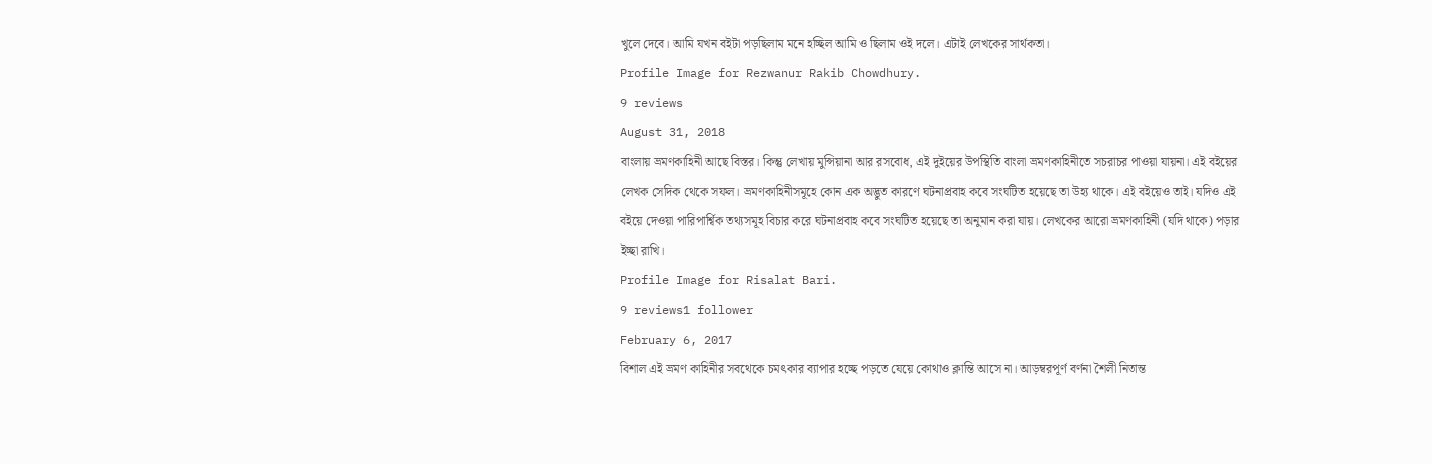খুলে দেবে। আমি যখন বইটা পড়ছিলাম মনে হচ্ছিল আমি ও ছিলাম ওই দলে। এটাই লেখকের সার্থকতা।
Profile Image for Rezwanur Rakib Chowdhury.
9 reviews
August 31, 2018
বাংলায় ভ্রমণকাহিনী আছে বিস্তর। কিন্তু লেখায় মুন্সিয়ানা আর রসবোধ, এই দুইয়ের উপস্থিতি বাংলা ভ্রমণকাহিনীতে সচরাচর পাওয়া যায়না। এই বইয়ের লেখক সেদিক থেকে সফল। ভ্রমণকাহিনীসমূহে কোন এক অদ্ভুত কারণে ঘটনাপ্রবাহ কবে সংঘটিত হয়েছে তা উহ্য থাকে। এই বইয়েও তাই। যদিও এই বইয়ে দেওয়া পারিপার্শ্বিক তথ্যসমূহ বিচার করে ঘটনাপ্রবাহ কবে সংঘটিত হয়েছে তা অনুমান করা যায়। লেখকের আরো ভ্রমণকাহিনী (যদি থাকে) পড়ার ইচ্ছা রাখি।
Profile Image for Risalat Bari.
9 reviews1 follower
February 6, 2017
বিশাল এই ভ্রমণ কাহিনীর সবথেকে চমৎকার ব্যাপার হচ্ছে পড়তে যেয়ে কোথাও ক্লান্তি আসে না। আড়ম্বরপূর্ণ বর্ণনা শৈলী নিতান্ত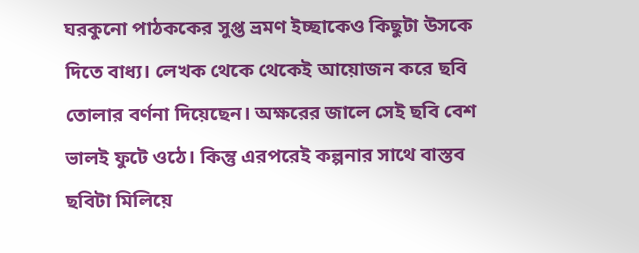ঘরকুনো পাঠককের সুপ্ত ভ্রমণ ইচ্ছাকেও কিছুটা উসকে দিতে বাধ্য। লেখক থেকে থেকেই আয়োজন করে ছবি তোলার বর্ণনা দিয়েছেন। অক্ষরের জালে সেই ছবি বেশ ভালই ফুটে ওঠে। কিন্তু এরপরেই কল্পনার সাথে বাস্তব ছবিটা মিলিয়ে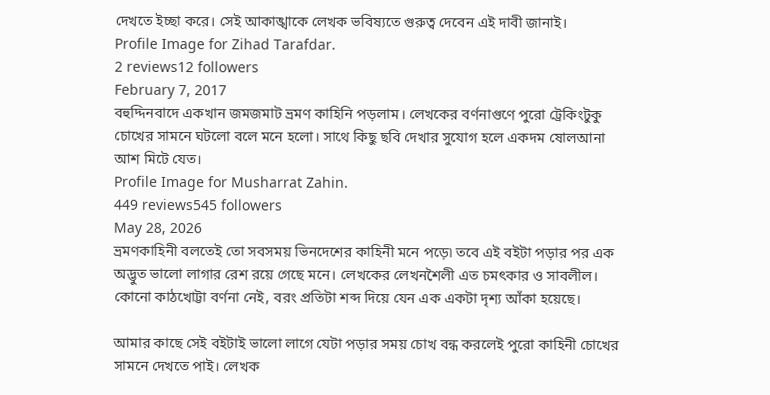দেখতে ইচ্ছা করে। সেই আকাঙ্খাকে লেখক ভবিষ্যতে গুরুত্ব দেবেন এই দাবী জানাই।
Profile Image for Zihad Tarafdar.
2 reviews12 followers
February 7, 2017
বহুদ্দিনবাদে একখান জমজমাট ভ্রমণ কাহিনি পড়লাম। লেখকের বর্ণনাগুণে পুরো ট্রেকিংটুকু চোখের সামনে ঘটলো বলে মনে হলো। সাথে কিছু ছবি দেখার সুযোগ হলে একদম ষোলআনা আশ মিটে যেত।
Profile Image for Musharrat Zahin.
449 reviews545 followers
May 28, 2026
ভ্রমণকাহিনী বলতেই তো সবসময় ভিনদেশের কাহিনী মনে পড়ে৷ তবে এই বইটা পড়ার পর এক অদ্ভুত ভালো লাগার রেশ রয়ে গেছে মনে। লেখকের লেখনশৈলী এত চমৎকার ও সাবলীল। কোনো কাঠখোট্টা বর্ণনা নেই, বরং প্রতিটা শব্দ দিয়ে যেন এক একটা দৃশ্য আঁকা হয়েছে।

আমার কাছে সেই বইটাই ভালো লাগে যেটা পড়ার সময় চোখ বন্ধ করলেই পুরো কাহিনী চোখের সামনে দেখতে পাই। লেখক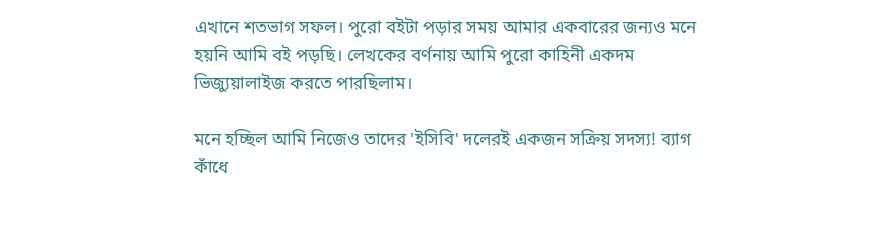এখানে শতভাগ সফল। পুরো বইটা পড়ার সময় আমার একবারের জন্যও মনে হয়নি আমি বই পড়ছি। লেখকের বর্ণনায় আমি পুরো কাহিনী একদম ভিজ্যুয়ালাইজ করতে পারছিলাম।

মনে হচ্ছিল আমি নিজেও তাদের 'ইসিবি' দলেরই একজন সক্রিয় সদস্য! ব্যাগ কাঁধে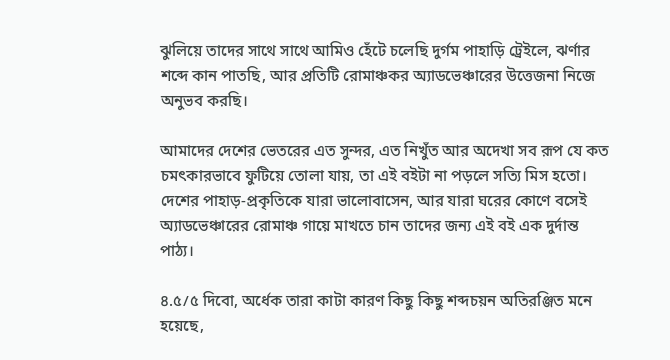ঝুলিয়ে তাদের সাথে সাথে আমিও হেঁটে চলেছি দুর্গম পাহাড়ি ট্রেইলে, ঝর্ণার শব্দে কান পাতছি, আর প্রতিটি রোমাঞ্চকর অ্যাডভেঞ্চারের উত্তেজনা নিজে অনুভব করছি।

আমাদের দেশের ভেতরের এত সুন্দর, এত নিখুঁত আর অদেখা সব রূপ যে কত চমৎকারভাবে ফুটিয়ে তোলা যায়, তা এই বইটা না পড়লে সত্যি মিস হতো। দেশের পাহাড়-প্রকৃতিকে যারা ভালোবাসেন, আর যারা ঘরের কোণে বসেই অ্যাডভেঞ্চারের রোমাঞ্চ গায়ে মাখতে চান তাদের জন্য এই বই এক দুর্দান্ত পাঠ্য।

৪.৫/৫ দিবো, অর্ধেক তারা কাটা কারণ কিছু কিছু শব্দচয়ন অতিরঞ্জিত মনে হয়েছে,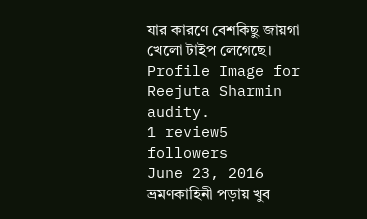যার কারণে বেশকিছু জায়গা খেলো টাইপ লেগেছে।
Profile Image for Reejuta Sharmin audity.
1 review5 followers
June 23, 2016
ভ্রমণকাহিনী পড়ায় খুব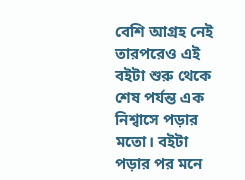বেশি আগ্রহ নেই তারপরেও এই বইটা শুরু থেকে শেষ পর্যন্ত এক নিশ্বাসে পড়ার মতো। বইটা পড়ার পর মনে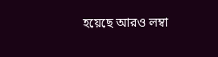হয়েছে আরও লম্বা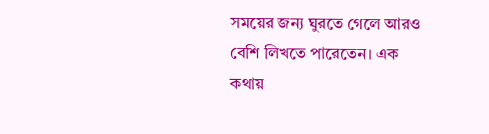সময়ের জন্য ঘুরতে গেলে আরও বেশি লিখতে পারেতেন। এক কথায়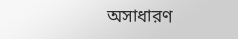অসাধারণ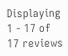Displaying 1 - 17 of 17 reviews